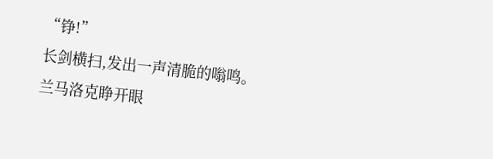“铮!”
长剑横扫,发出一声清脆的嗡鸣。
兰马洛克睁开眼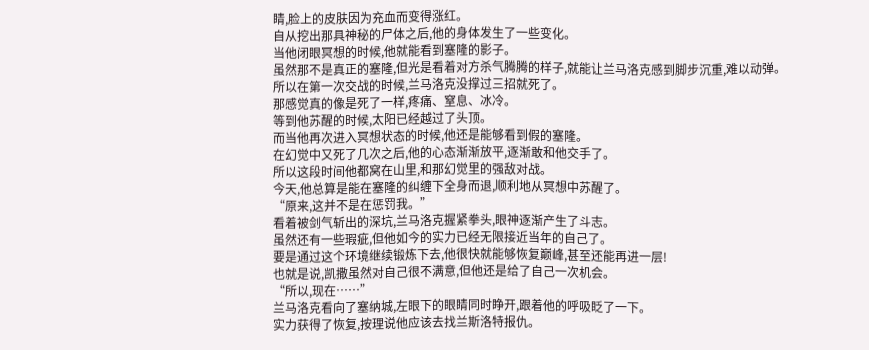睛,脸上的皮肤因为充血而变得涨红。
自从挖出那具神秘的尸体之后,他的身体发生了一些变化。
当他闭眼冥想的时候,他就能看到塞隆的影子。
虽然那不是真正的塞隆,但光是看着对方杀气腾腾的样子,就能让兰马洛克感到脚步沉重,难以动弹。
所以在第一次交战的时候,兰马洛克没撑过三招就死了。
那感觉真的像是死了一样,疼痛、窒息、冰冷。
等到他苏醒的时候,太阳已经越过了头顶。
而当他再次进入冥想状态的时候,他还是能够看到假的塞隆。
在幻觉中又死了几次之后,他的心态渐渐放平,逐渐敢和他交手了。
所以这段时间他都窝在山里,和那幻觉里的强敌对战。
今天,他总算是能在塞隆的纠缠下全身而退,顺利地从冥想中苏醒了。
“原来,这并不是在惩罚我。”
看着被剑气斩出的深坑,兰马洛克握紧拳头,眼神逐渐产生了斗志。
虽然还有一些瑕疵,但他如今的实力已经无限接近当年的自己了。
要是通过这个环境继续锻炼下去,他很快就能够恢复巅峰,甚至还能再进一层!
也就是说,凯撒虽然对自己很不满意,但他还是给了自己一次机会。
“所以,现在……”
兰马洛克看向了塞纳城,左眼下的眼睛同时睁开,跟着他的呼吸眨了一下。
实力获得了恢复,按理说他应该去找兰斯洛特报仇。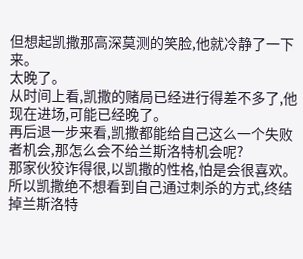但想起凯撒那高深莫测的笑脸,他就冷静了一下来。
太晚了。
从时间上看,凯撒的赌局已经进行得差不多了,他现在进场,可能已经晚了。
再后退一步来看,凯撒都能给自己这么一个失败者机会,那怎么会不给兰斯洛特机会呢?
那家伙狡诈得很,以凯撒的性格,怕是会很喜欢。
所以凯撒绝不想看到自己通过刺杀的方式,终结掉兰斯洛特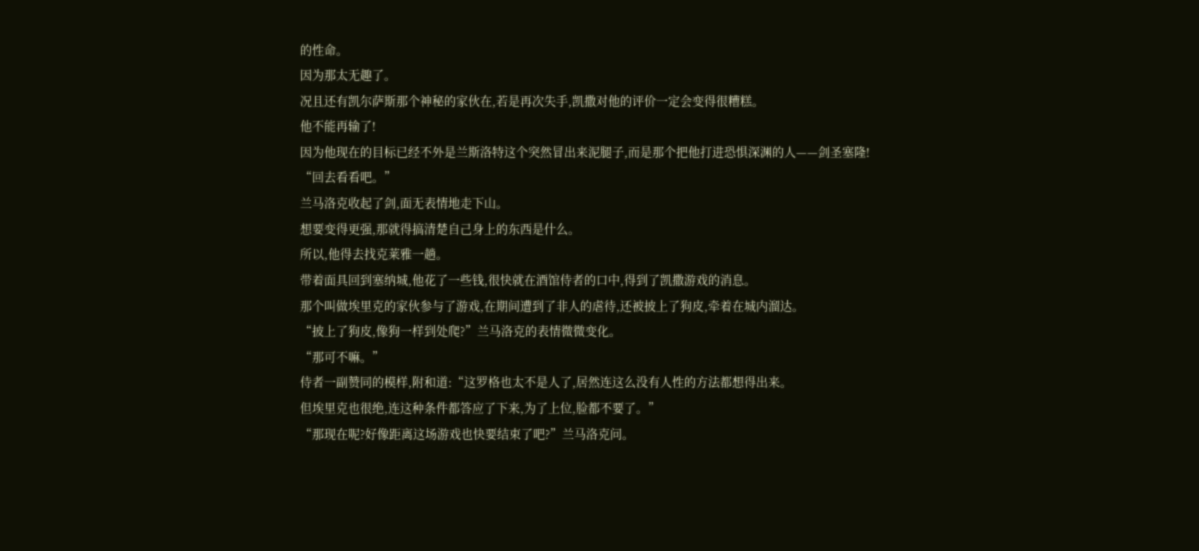的性命。
因为那太无趣了。
况且还有凯尔萨斯那个神秘的家伙在,若是再次失手,凯撒对他的评价一定会变得很糟糕。
他不能再输了!
因为他现在的目标已经不外是兰斯洛特这个突然冒出来泥腿子,而是那个把他打进恐惧深渊的人——剑圣塞隆!
“回去看看吧。”
兰马洛克收起了剑,面无表情地走下山。
想要变得更强,那就得搞清楚自己身上的东西是什么。
所以,他得去找克莱雅一趟。
带着面具回到塞纳城,他花了一些钱,很快就在酒馆侍者的口中,得到了凯撒游戏的消息。
那个叫做埃里克的家伙参与了游戏,在期间遭到了非人的虐待,还被披上了狗皮,牵着在城内溜达。
“披上了狗皮,像狗一样到处爬?”兰马洛克的表情微微变化。
“那可不嘛。”
侍者一副赞同的模样,附和道:“这罗格也太不是人了,居然连这么没有人性的方法都想得出来。
但埃里克也很绝,连这种条件都答应了下来,为了上位,脸都不要了。”
“那现在呢?好像距离这场游戏也快要结束了吧?”兰马洛克问。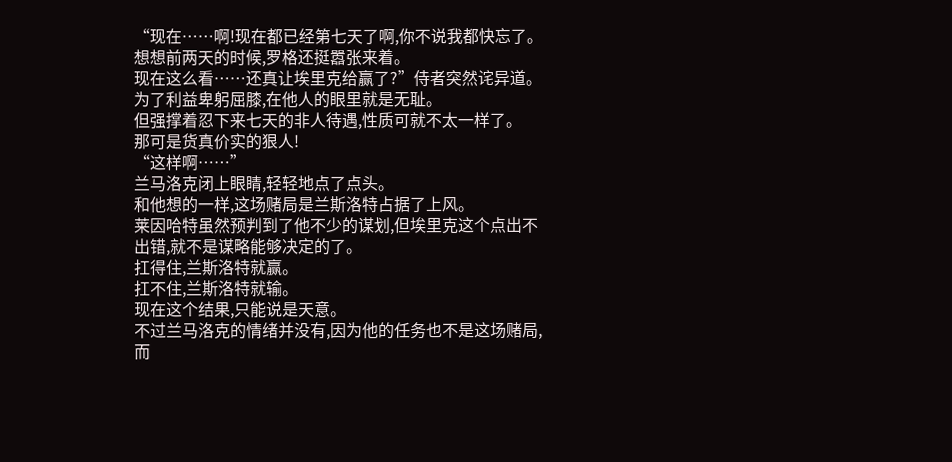“现在……啊!现在都已经第七天了啊,你不说我都快忘了。
想想前两天的时候,罗格还挺嚣张来着。
现在这么看……还真让埃里克给赢了?”侍者突然诧异道。
为了利益卑躬屈膝,在他人的眼里就是无耻。
但强撑着忍下来七天的非人待遇,性质可就不太一样了。
那可是货真价实的狠人!
“这样啊……”
兰马洛克闭上眼睛,轻轻地点了点头。
和他想的一样,这场赌局是兰斯洛特占据了上风。
莱因哈特虽然预判到了他不少的谋划,但埃里克这个点出不出错,就不是谋略能够决定的了。
扛得住,兰斯洛特就赢。
扛不住,兰斯洛特就输。
现在这个结果,只能说是天意。
不过兰马洛克的情绪并没有,因为他的任务也不是这场赌局,而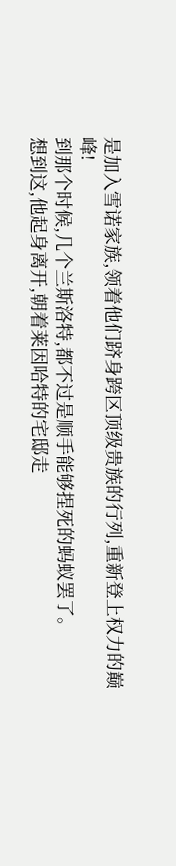是加入雪诺家族,领着他们跻身跨区顶级贵族的行列,重新登上权力的巅峰!
到那个时候,几个兰斯洛特,都不过是顺手能够捏死的蚂蚁罢了。
想到这,他起身离开,朝着莱因哈特的宅邸走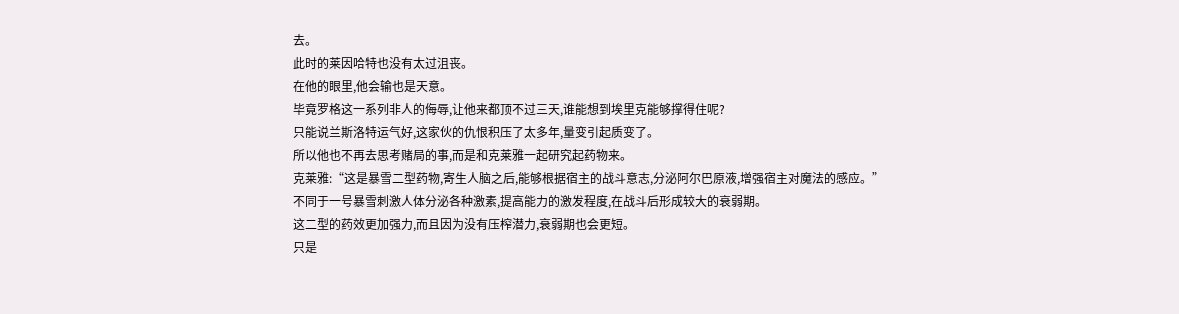去。
此时的莱因哈特也没有太过沮丧。
在他的眼里,他会输也是天意。
毕竟罗格这一系列非人的侮辱,让他来都顶不过三天,谁能想到埃里克能够撑得住呢?
只能说兰斯洛特运气好,这家伙的仇恨积压了太多年,量变引起质变了。
所以他也不再去思考赌局的事,而是和克莱雅一起研究起药物来。
克莱雅:“这是暴雪二型药物,寄生人脑之后,能够根据宿主的战斗意志,分泌阿尔巴原液,增强宿主对魔法的感应。”
不同于一号暴雪刺激人体分泌各种激素,提高能力的激发程度,在战斗后形成较大的衰弱期。
这二型的药效更加强力,而且因为没有压榨潜力,衰弱期也会更短。
只是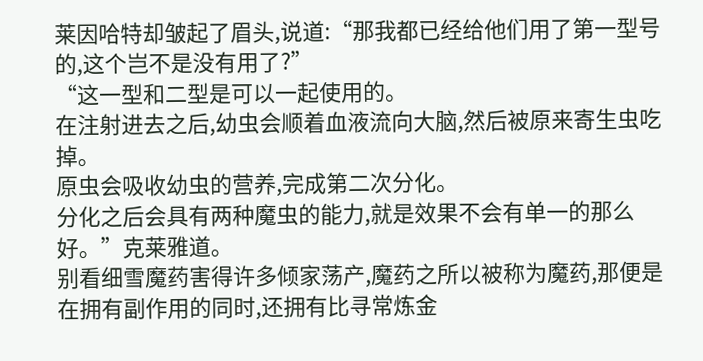莱因哈特却皱起了眉头,说道:“那我都已经给他们用了第一型号的,这个岂不是没有用了?”
“这一型和二型是可以一起使用的。
在注射进去之后,幼虫会顺着血液流向大脑,然后被原来寄生虫吃掉。
原虫会吸收幼虫的营养,完成第二次分化。
分化之后会具有两种魔虫的能力,就是效果不会有单一的那么好。”克莱雅道。
别看细雪魔药害得许多倾家荡产,魔药之所以被称为魔药,那便是在拥有副作用的同时,还拥有比寻常炼金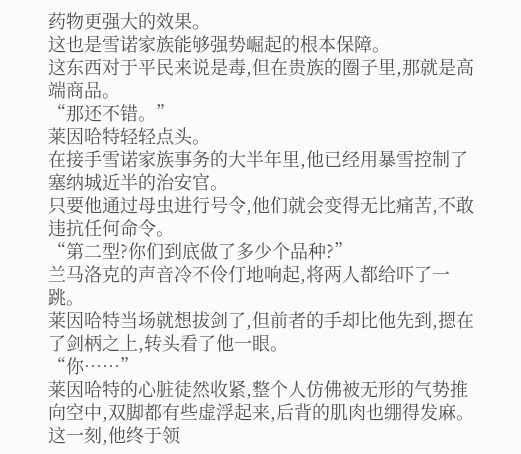药物更强大的效果。
这也是雪诺家族能够强势崛起的根本保障。
这东西对于平民来说是毒,但在贵族的圈子里,那就是高端商品。
“那还不错。”
莱因哈特轻轻点头。
在接手雪诺家族事务的大半年里,他已经用暴雪控制了塞纳城近半的治安官。
只要他通过母虫进行号令,他们就会变得无比痛苦,不敢违抗任何命令。
“第二型?你们到底做了多少个品种?”
兰马洛克的声音冷不伶仃地响起,将两人都给吓了一跳。
莱因哈特当场就想拔剑了,但前者的手却比他先到,摁在了剑柄之上,转头看了他一眼。
“你……”
莱因哈特的心脏徒然收紧,整个人仿佛被无形的气势推向空中,双脚都有些虚浮起来,后背的肌肉也绷得发麻。
这一刻,他终于领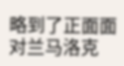略到了正面面对兰马洛克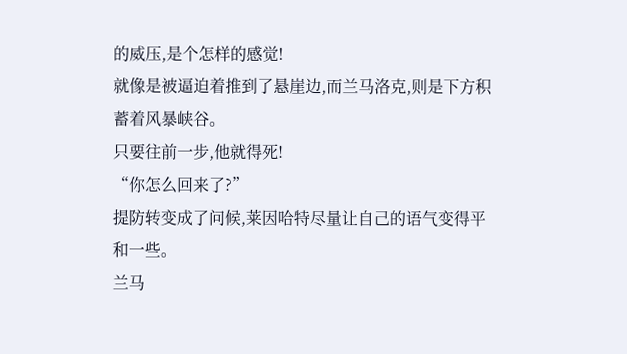的威压,是个怎样的感觉!
就像是被逼迫着推到了悬崖边,而兰马洛克,则是下方积蓄着风暴峡谷。
只要往前一步,他就得死!
“你怎么回来了?”
提防转变成了问候,莱因哈特尽量让自己的语气变得平和一些。
兰马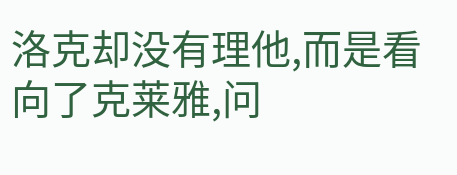洛克却没有理他,而是看向了克莱雅,问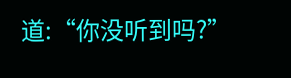道:“你没听到吗?”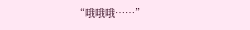“哦哦哦……”